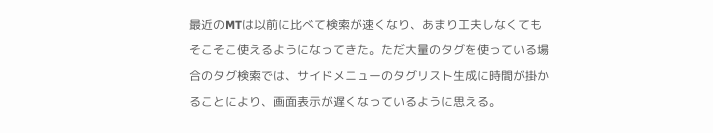最近のMTは以前に比べて検索が速くなり、あまり工夫しなくてもそこそこ使えるようになってきた。ただ大量のタグを使っている場合のタグ検索では、サイドメニューのタグリスト生成に時間が掛かることにより、画面表示が遅くなっているように思える。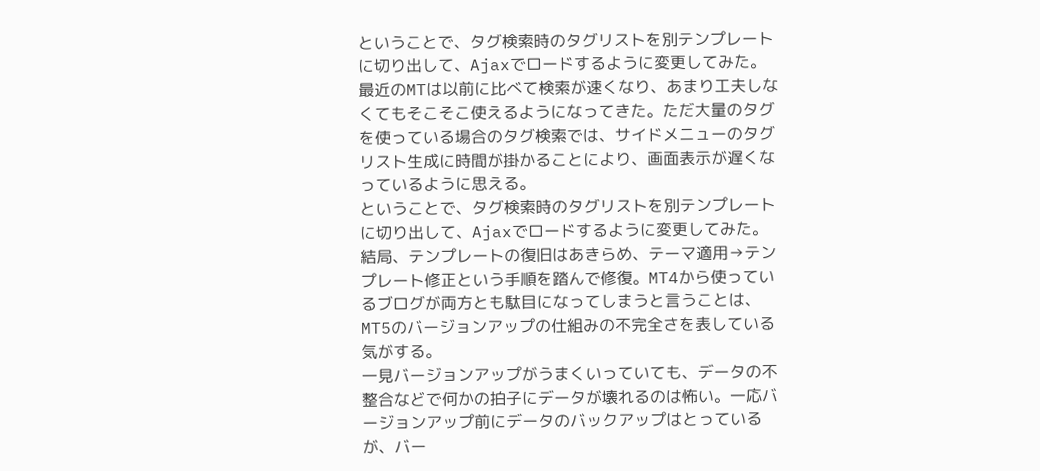ということで、タグ検索時のタグリストを別テンプレートに切り出して、Ajaxでロードするように変更してみた。
最近のMTは以前に比べて検索が速くなり、あまり工夫しなくてもそこそこ使えるようになってきた。ただ大量のタグを使っている場合のタグ検索では、サイドメニューのタグリスト生成に時間が掛かることにより、画面表示が遅くなっているように思える。
ということで、タグ検索時のタグリストを別テンプレートに切り出して、Ajaxでロードするように変更してみた。
結局、テンプレートの復旧はあきらめ、テーマ適用→テンプレート修正という手順を踏んで修復。MT4から使っているブログが両方とも駄目になってしまうと言うことは、MT5のバージョンアップの仕組みの不完全さを表している気がする。
一見バージョンアップがうまくいっていても、データの不整合などで何かの拍子にデータが壊れるのは怖い。一応バージョンアップ前にデータのバックアップはとっているが、バー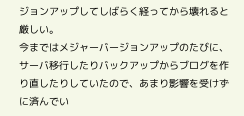ジョンアップしてしばらく経ってから壊れると厳しい。
今まではメジャーバージョンアップのたびに、サーバ移行したりバックアップからブログを作り直したりしていたので、あまり影響を受けずに済んでい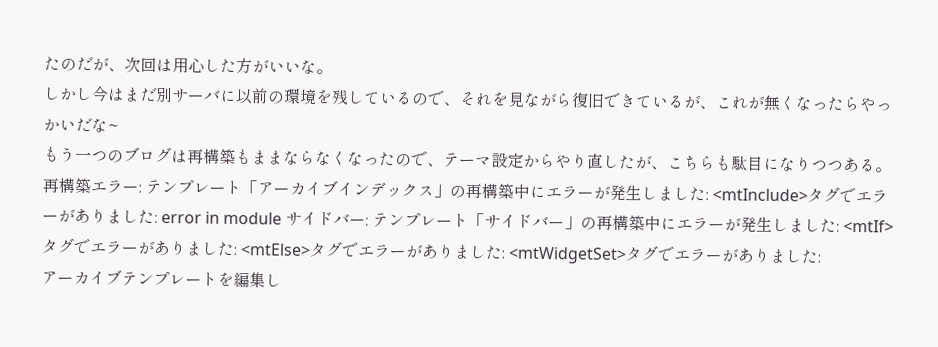たのだが、次回は用心した方がいいな。
しかし今はまだ別サーバに以前の環境を残しているので、それを見ながら復旧できているが、これが無くなったらやっかいだな~
もう一つのブログは再構築もままならなくなったので、テーマ設定からやり直したが、こちらも駄目になりつつある。
再構築エラー: テンプレート「アーカイブインデックス」の再構築中にエラーが発生しました: <mtInclude>タグでエラーがありました: error in module サイドバー: テンプレート「サイドバー」の再構築中にエラーが発生しました: <mtIf>タグでエラーがありました: <mtElse>タグでエラーがありました: <mtWidgetSet>タグでエラーがありました:
アーカイブテンプレートを編集し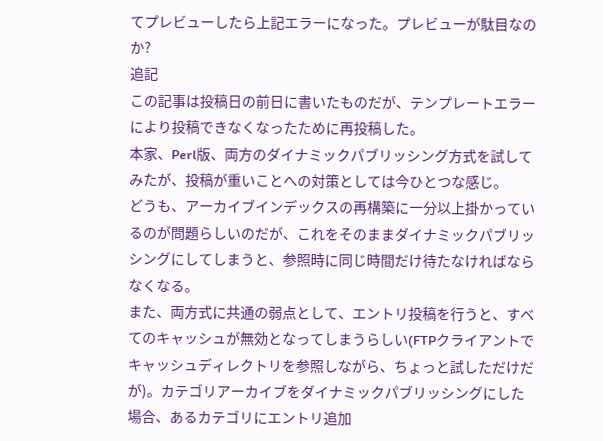てプレビューしたら上記エラーになった。プレビューが駄目なのか?
追記
この記事は投稿日の前日に書いたものだが、テンプレートエラーにより投稿できなくなったために再投稿した。
本家、Perl版、両方のダイナミックパブリッシング方式を試してみたが、投稿が重いことへの対策としては今ひとつな感じ。
どうも、アーカイブインデックスの再構築に一分以上掛かっているのが問題らしいのだが、これをそのままダイナミックパブリッシングにしてしまうと、参照時に同じ時間だけ待たなければならなくなる。
また、両方式に共通の弱点として、エントリ投稿を行うと、すべてのキャッシュが無効となってしまうらしい(FTPクライアントでキャッシュディレクトリを参照しながら、ちょっと試しただけだが)。カテゴリアーカイブをダイナミックパブリッシングにした場合、あるカテゴリにエントリ追加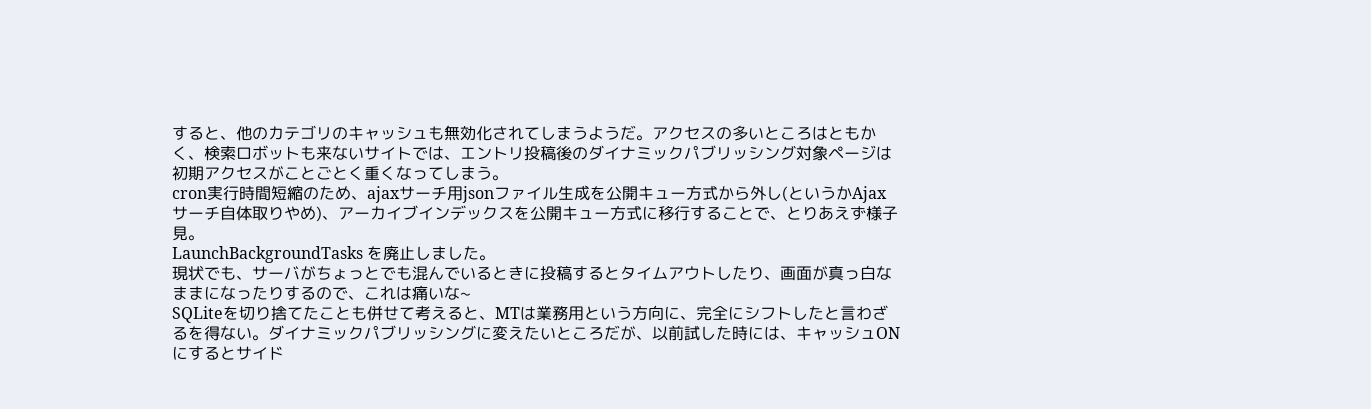すると、他のカテゴリのキャッシュも無効化されてしまうようだ。アクセスの多いところはともかく、検索ロボットも来ないサイトでは、エントリ投稿後のダイナミックパブリッシング対象ページは初期アクセスがことごとく重くなってしまう。
cron実行時間短縮のため、ajaxサーチ用jsonファイル生成を公開キュー方式から外し(というかAjaxサーチ自体取りやめ)、アーカイブインデックスを公開キュー方式に移行することで、とりあえず様子見。
LaunchBackgroundTasks を廃止しました。
現状でも、サーバがちょっとでも混んでいるときに投稿するとタイムアウトしたり、画面が真っ白なままになったりするので、これは痛いな~
SQLiteを切り捨てたことも併せて考えると、MTは業務用という方向に、完全にシフトしたと言わざるを得ない。ダイナミックパブリッシングに変えたいところだが、以前試した時には、キャッシュONにするとサイド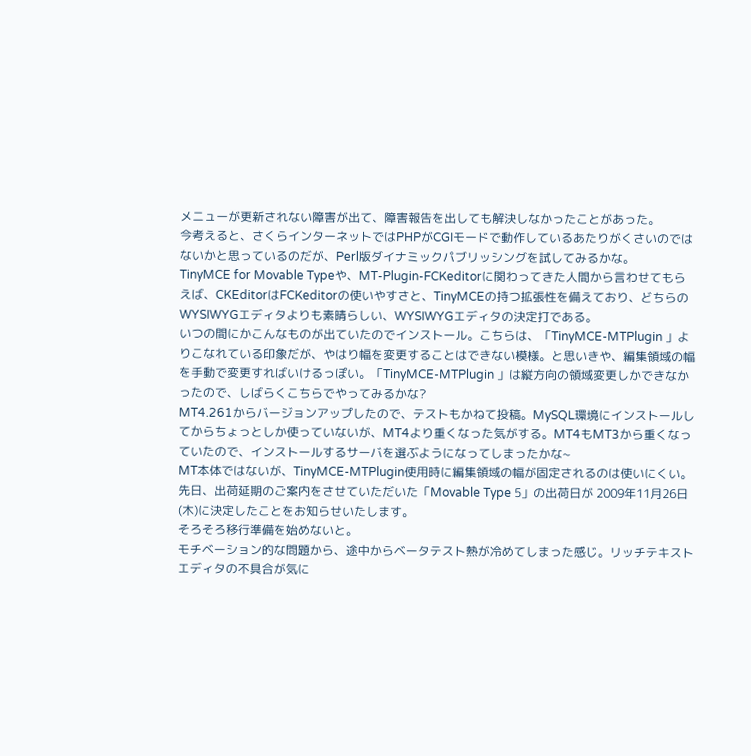メニューが更新されない障害が出て、障害報告を出しても解決しなかったことがあった。
今考えると、さくらインターネットではPHPがCGIモードで動作しているあたりがくさいのではないかと思っているのだが、Perl版ダイナミックパブリッシングを試してみるかな。
TinyMCE for Movable Typeや、MT-Plugin-FCKeditorに関わってきた人間から言わせてもらえば、CKEditorはFCKeditorの使いやすさと、TinyMCEの持つ拡張性を備えており、どちらのWYSIWYGエディタよりも素晴らしい、WYSIWYGエディタの決定打である。
いつの間にかこんなものが出ていたのでインストール。こちらは、「TinyMCE-MTPlugin 」よりこなれている印象だが、やはり幅を変更することはできない模様。と思いきや、編集領域の幅を手動で変更すればいけるっぽい。「TinyMCE-MTPlugin 」は縦方向の領域変更しかできなかったので、しばらくこちらでやってみるかな?
MT4.261からバージョンアップしたので、テストもかねて投稿。MySQL環境にインストールしてからちょっとしか使っていないが、MT4より重くなった気がする。MT4もMT3から重くなっていたので、インストールするサーバを選ぶようになってしまったかな~
MT本体ではないが、TinyMCE-MTPlugin使用時に編集領域の幅が固定されるのは使いにくい。
先日、出荷延期のご案内をさせていただいた「Movable Type 5」の出荷日が 2009年11月26日(木)に決定したことをお知らせいたします。
そろそろ移行準備を始めないと。
モチベーション的な問題から、途中からベータテスト熱が冷めてしまった感じ。リッチテキストエディタの不具合が気に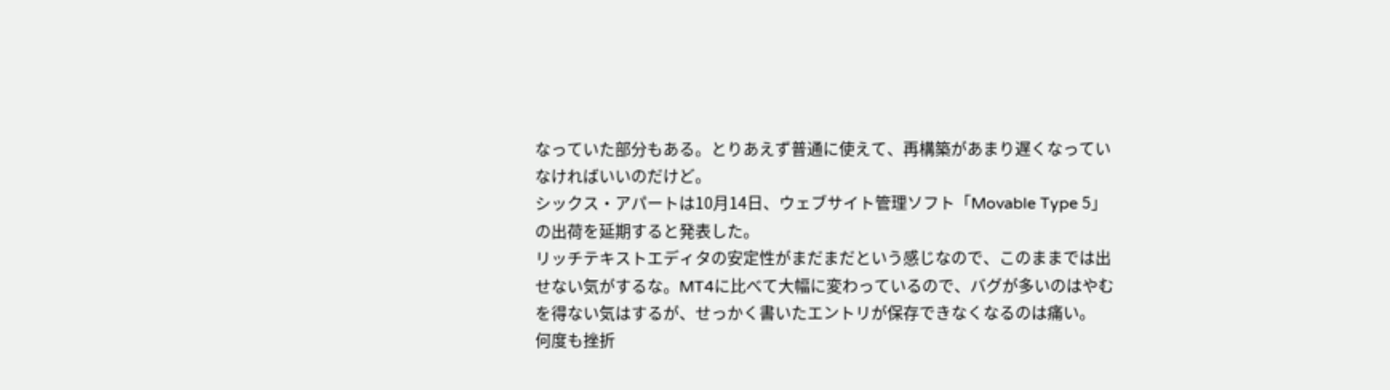なっていた部分もある。とりあえず普通に使えて、再構築があまり遅くなっていなければいいのだけど。
シックス・アパートは10月14日、ウェブサイト管理ソフト「Movable Type 5」の出荷を延期すると発表した。
リッチテキストエディタの安定性がまだまだという感じなので、このままでは出せない気がするな。MT4に比べて大幅に変わっているので、バグが多いのはやむを得ない気はするが、せっかく書いたエントリが保存できなくなるのは痛い。
何度も挫折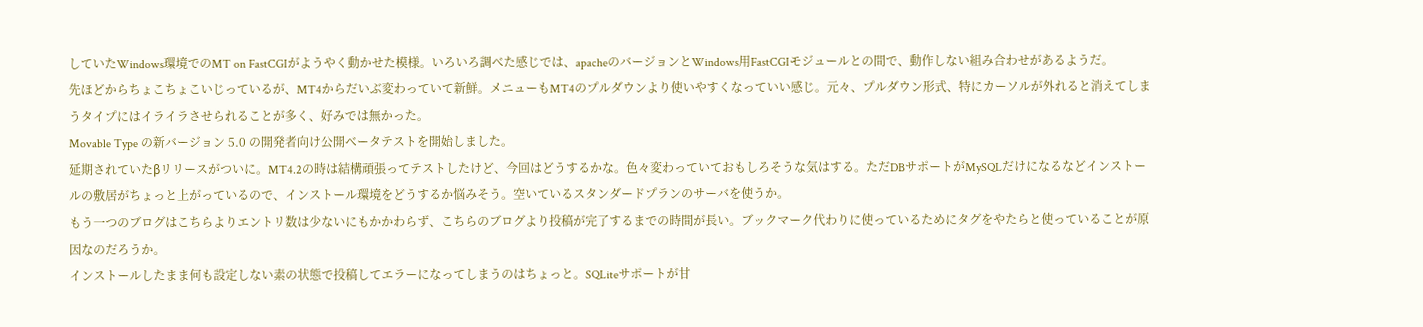していたWindows環境でのMT on FastCGIがようやく動かせた模様。いろいろ調べた感じでは、apacheのバージョンとWindows用FastCGIモジュールとの間で、動作しない組み合わせがあるようだ。
先ほどからちょこちょこいじっているが、MT4からだいぶ変わっていて新鮮。メニューもMT4のプルダウンより使いやすくなっていい感じ。元々、プルダウン形式、特にカーソルが外れると消えてしまうタイプにはイライラさせられることが多く、好みでは無かった。
Movable Type の新バージョン 5.0 の開発者向け公開ベータテストを開始しました。
延期されていたβリリースがついに。MT4.2の時は結構頑張ってテストしたけど、今回はどうするかな。色々変わっていておもしろそうな気はする。ただDBサポートがMySQLだけになるなどインストールの敷居がちょっと上がっているので、インストール環境をどうするか悩みそう。空いているスタンダードプランのサーバを使うか。
もう一つのブログはこちらよりエントリ数は少ないにもかかわらず、こちらのブログより投稿が完了するまでの時間が長い。ブックマーク代わりに使っているためにタグをやたらと使っていることが原因なのだろうか。
インストールしたまま何も設定しない素の状態で投稿してエラーになってしまうのはちょっと。SQLiteサポートが甘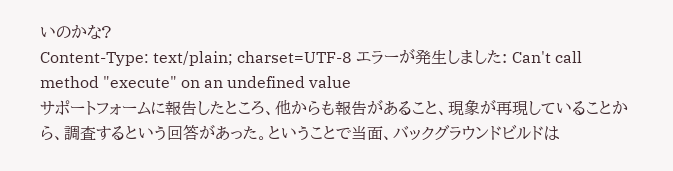いのかな?
Content-Type: text/plain; charset=UTF-8 エラーが発生しました: Can't call method "execute" on an undefined value
サポートフォームに報告したところ、他からも報告があること、現象が再現していることから、調査するという回答があった。ということで当面、バックグラウンドビルドは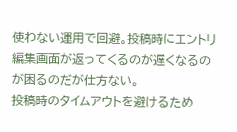使わない運用で回避。投稿時にエントリ編集画面が返ってくるのが遅くなるのが困るのだが仕方ない。
投稿時のタイムアウトを避けるため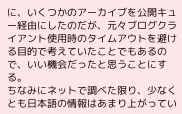に、いくつかのアーカイブを公開キュー経由にしたのだが、元々ブログクライアント使用時のタイムアウトを避ける目的で考えていたことでもあるので、いい機会だったと思うことにする。
ちなみにネットで調べた限り、少なくとも日本語の情報はあまり上がってい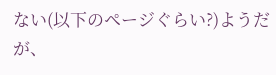ない(以下のページぐらい?)ようだが、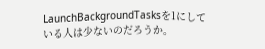LaunchBackgroundTasksを1にしている人は少ないのだろうか。